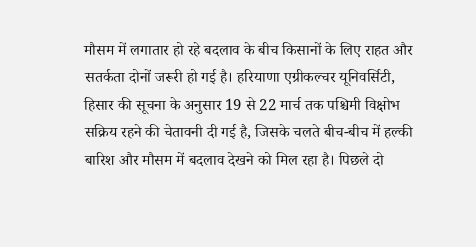मौसम में लगातार हो रहे बदलाव के बीच किसानों के लिए राहत और सतर्कता दोनों जरूरी हो गई है। हरियाणा एग्रीकल्चर यूनिवर्सिटी, हिसार की सूचना के अनुसार 19 से 22 मार्च तक पश्चिमी विक्षोभ सक्रिय रहने की चेतावनी दी गई है, जिसके चलते बीच-बीच में हल्की बारिश और मौसम में बदलाव देखने को मिल रहा है। पिछले दो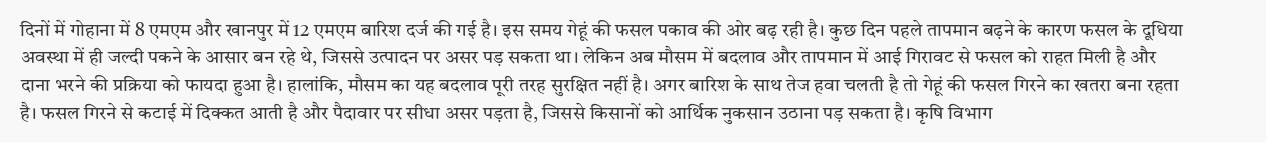दिनों में गोहाना में 8 एमएम और खानपुर में 12 एमएम बारिश दर्ज की गई है। इस समय गेहूं की फसल पकाव की ओर बढ़ रही है। कुछ दिन पहले तापमान बढ़ने के कारण फसल के दूधिया अवस्था में ही जल्दी पकने के आसार बन रहे थे, जिससे उत्पादन पर असर पड़ सकता था। लेकिन अब मौसम में बदलाव और तापमान में आई गिरावट से फसल को राहत मिली है और दाना भरने की प्रक्रिया को फायदा हुआ है। हालांकि, मौसम का यह बदलाव पूरी तरह सुरक्षित नहीं है। अगर बारिश के साथ तेज हवा चलती है तो गेहूं की फसल गिरने का खतरा बना रहता है। फसल गिरने से कटाई में दिक्कत आती है और पैदावार पर सीधा असर पड़ता है, जिससे किसानों को आर्थिक नुकसान उठाना पड़ सकता है। कृषि विभाग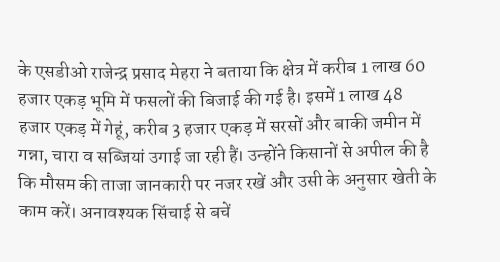के एसडीओ राजेन्द्र प्रसाद मेहरा ने बताया कि क्षेत्र में करीब 1 लाख 60 हजार एकड़ भूमि में फसलों की बिजाई की गई है। इसमें 1 लाख 48 हजार एकड़ में गेहूं, करीब 3 हजार एकड़ में सरसों और बाकी जमीन में गन्ना, चारा व सब्जियां उगाई जा रही हैं। उन्होंने किसानों से अपील की है कि मौसम की ताजा जानकारी पर नजर रखें और उसी के अनुसार खेती के काम करें। अनावश्यक सिंचाई से बचें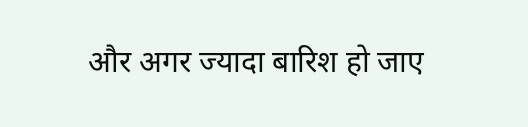और अगर ज्यादा बारिश हो जाए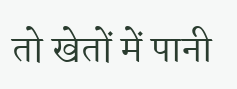तो खेतों में पानी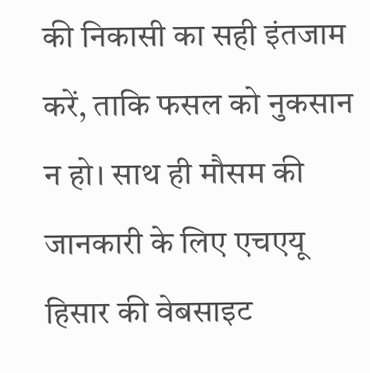की निकासी का सही इंतजाम करें, ताकि फसल को नुकसान न हो। साथ ही मौसम की जानकारी के लिए एचएयू हिसार की वेबसाइट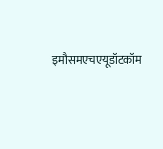इमौसमएचएयूडॉटकॉम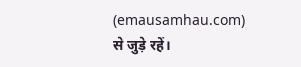(emausamhau.com) से जुड़े रहें।